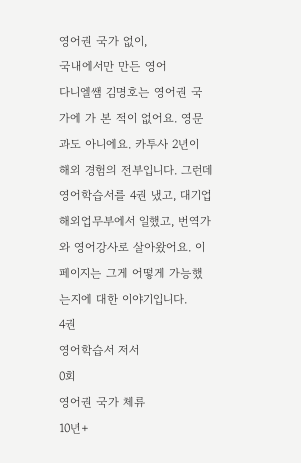영어권 국가 없이,
국내에서만 만든 영어
다니엘쌤 김명호는 영어권 국가에 가 본 적이 없어요. 영문과도 아니에요. 카투사 2년이 해외 경험의 전부입니다. 그런데 영어학습서를 4권 냈고, 대기업 해외업무부에서 일했고, 번역가와 영어강사로 살아왔어요. 이 페이지는 그게 어떻게 가능했는지에 대한 이야기입니다.
4권
영어학습서 저서
0회
영어권 국가 체류
10년+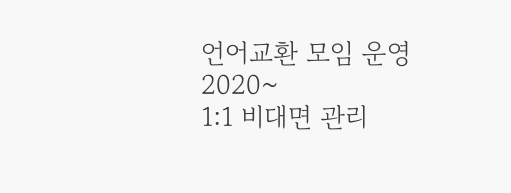언어교환 모임 운영
2020~
1:1 비대면 관리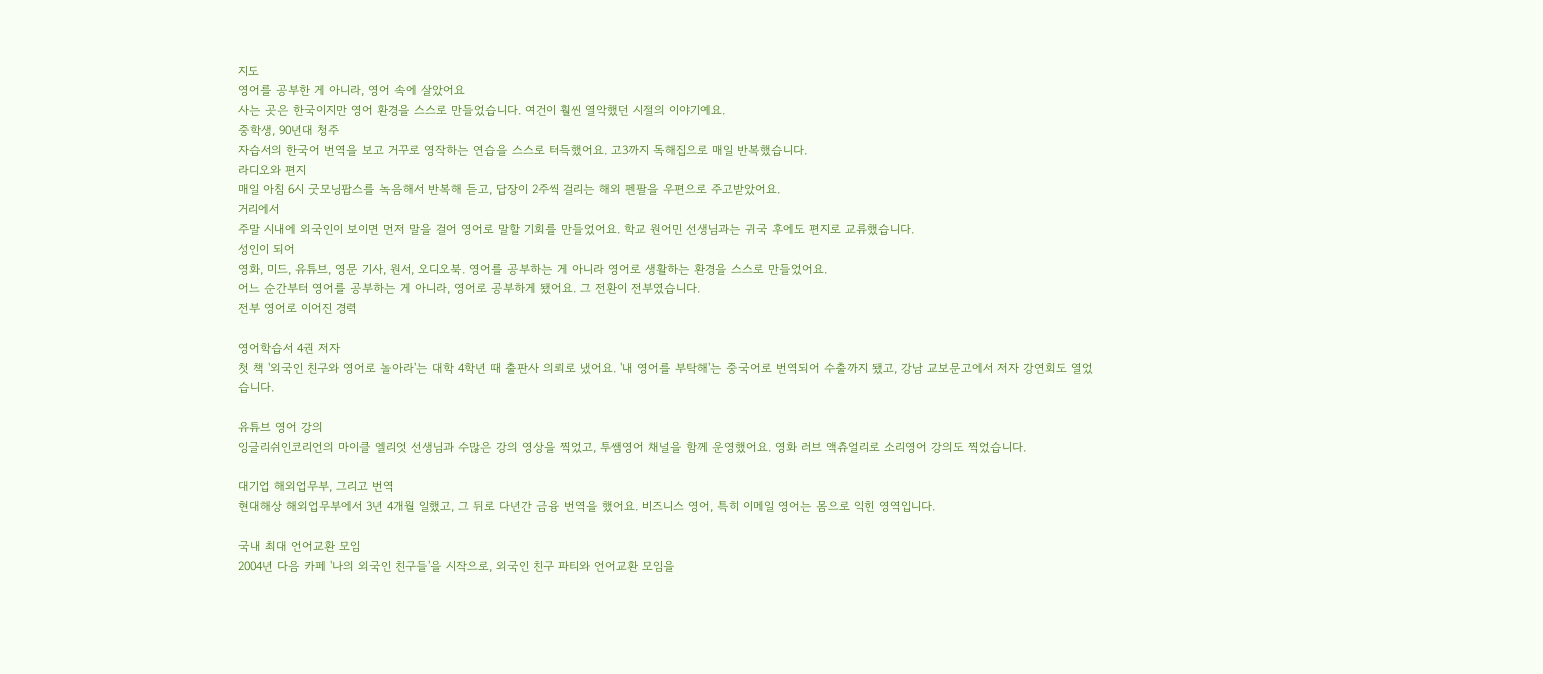지도
영어를 공부한 게 아니라, 영어 속에 살았어요
사는 곳은 한국이지만 영어 환경을 스스로 만들었습니다. 여건이 훨씬 열악했던 시절의 이야기예요.
중학생, 90년대 청주
자습서의 한국어 번역을 보고 거꾸로 영작하는 연습을 스스로 터득했어요. 고3까지 독해집으로 매일 반복했습니다.
라디오와 편지
매일 아침 6시 굿모닝팝스를 녹음해서 반복해 듣고, 답장이 2주씩 걸리는 해외 펜팔을 우편으로 주고받았어요.
거리에서
주말 시내에 외국인이 보이면 먼저 말을 걸어 영어로 말할 기회를 만들었어요. 학교 원어민 선생님과는 귀국 후에도 편지로 교류했습니다.
성인이 되어
영화, 미드, 유튜브, 영문 기사, 원서, 오디오북. 영어를 공부하는 게 아니라 영어로 생활하는 환경을 스스로 만들었어요.
어느 순간부터 영어를 공부하는 게 아니라, 영어로 공부하게 됐어요. 그 전환이 전부였습니다.
전부 영어로 이어진 경력

영어학습서 4권 저자
첫 책 '외국인 친구와 영어로 놀아라'는 대학 4학년 때 출판사 의뢰로 냈어요. '내 영어를 부탁해'는 중국어로 번역되어 수출까지 됐고, 강남 교보문고에서 저자 강연회도 열었습니다.

유튜브 영어 강의
잉글리쉬인코리언의 마이클 엘리엇 선생님과 수많은 강의 영상을 찍었고, 투쌤영어 채널을 함께 운영했어요. 영화 러브 액츄얼리로 소리영어 강의도 찍었습니다.

대기업 해외업무부, 그리고 번역
현대해상 해외업무부에서 3년 4개월 일했고, 그 뒤로 다년간 금융 번역을 했어요. 비즈니스 영어, 특히 이메일 영어는 몸으로 익힌 영역입니다.

국내 최대 언어교환 모임
2004년 다음 카페 '나의 외국인 친구들'을 시작으로, 외국인 친구 파티와 언어교환 모임을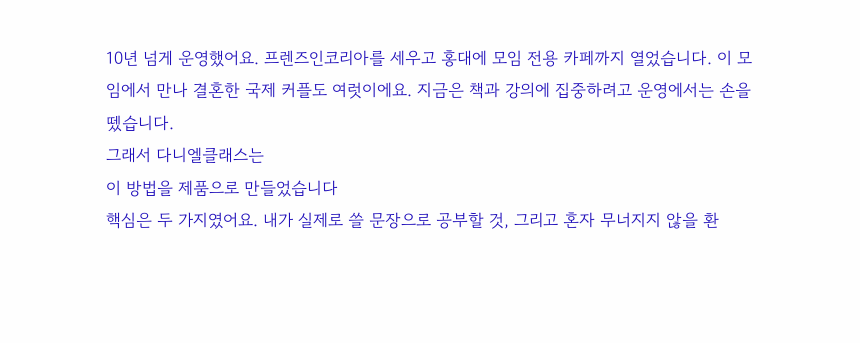10년 넘게 운영했어요. 프렌즈인코리아를 세우고 홍대에 모임 전용 카페까지 열었습니다. 이 모임에서 만나 결혼한 국제 커플도 여럿이에요. 지금은 책과 강의에 집중하려고 운영에서는 손을 뗐습니다.
그래서 다니엘클래스는
이 방법을 제품으로 만들었습니다
핵심은 두 가지였어요. 내가 실제로 쓸 문장으로 공부할 것, 그리고 혼자 무너지지 않을 환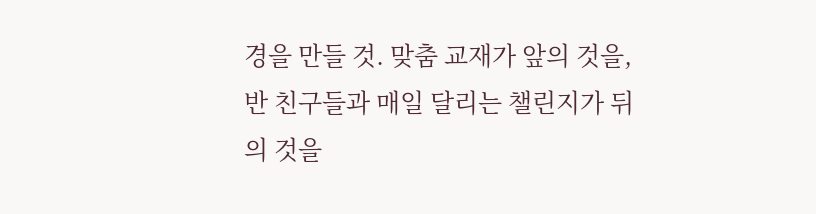경을 만들 것. 맞춤 교재가 앞의 것을, 반 친구들과 매일 달리는 챌린지가 뒤의 것을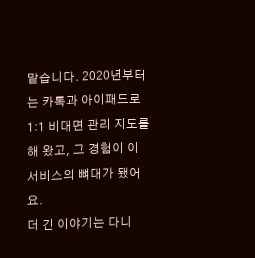맡습니다. 2020년부터는 카톡과 아이패드로 1:1 비대면 관리 지도를 해 왔고, 그 경험이 이 서비스의 뼈대가 됐어요.
더 긴 이야기는 다니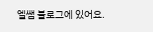엘쌤 블로그에 있어요.